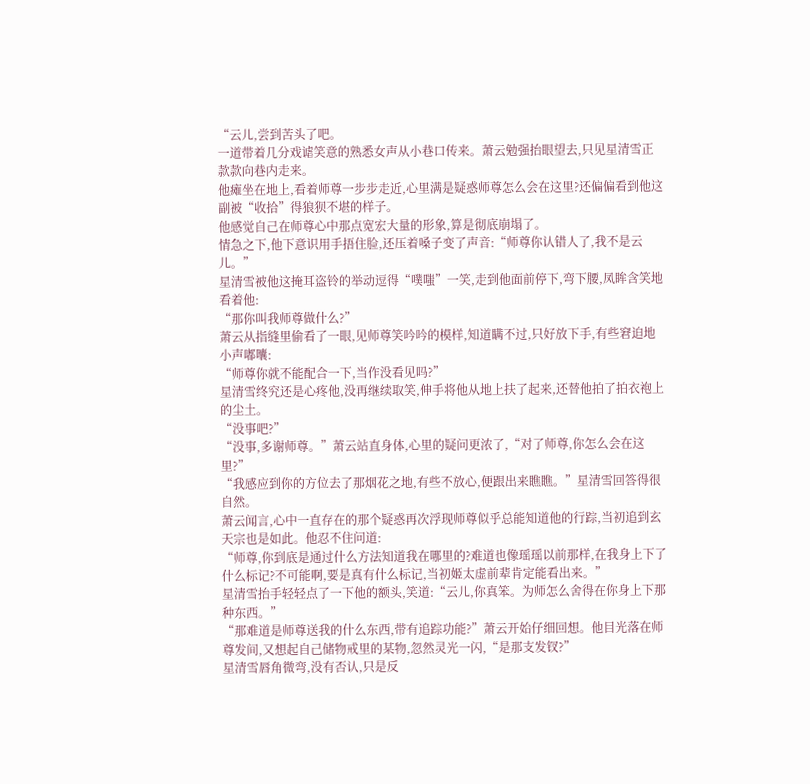“云儿,尝到苦头了吧。
一道带着几分戏谑笑意的熟悉女声从小巷口传来。萧云勉强抬眼望去,只见星清雪正款款向巷内走来。
他瘫坐在地上,看着师尊一步步走近,心里满是疑惑师尊怎么会在这里?还偏偏看到他这副被“收拾”得狼狈不堪的样子。
他感觉自己在师尊心中那点宽宏大量的形象,算是彻底崩塌了。
情急之下,他下意识用手捂住脸,还压着嗓子变了声音:“师尊你认错人了,我不是云儿。”
星清雪被他这掩耳盗铃的举动逗得“噗嗤”一笑,走到他面前停下,弯下腰,凤眸含笑地看着他:
“那你叫我师尊做什么?”
萧云从指缝里偷看了一眼,见师尊笑吟吟的模样,知道瞒不过,只好放下手,有些窘迫地小声嘟囔:
“师尊你就不能配合一下,当作没看见吗?”
星清雪终究还是心疼他,没再继续取笑,伸手将他从地上扶了起来,还替他拍了拍衣袍上的尘土。
“没事吧?”
“没事,多谢师尊。”萧云站直身体,心里的疑问更浓了,“对了师尊,你怎么会在这里?”
“我感应到你的方位去了那烟花之地,有些不放心,便跟出来瞧瞧。”星清雪回答得很自然。
萧云闻言,心中一直存在的那个疑惑再次浮现师尊似乎总能知道他的行踪,当初追到玄天宗也是如此。他忍不住问道:
“师尊,你到底是通过什么方法知道我在哪里的?难道也像瑶瑶以前那样,在我身上下了什么标记?不可能啊,要是真有什么标记,当初姬太虚前辈肯定能看出来。”
星清雪抬手轻轻点了一下他的额头,笑道:“云儿,你真笨。为师怎么舍得在你身上下那种东西。”
“那难道是师尊送我的什么东西,带有追踪功能?”萧云开始仔细回想。他目光落在师尊发间,又想起自己储物戒里的某物,忽然灵光一闪,“是那支发钗?”
星清雪唇角微弯,没有否认,只是反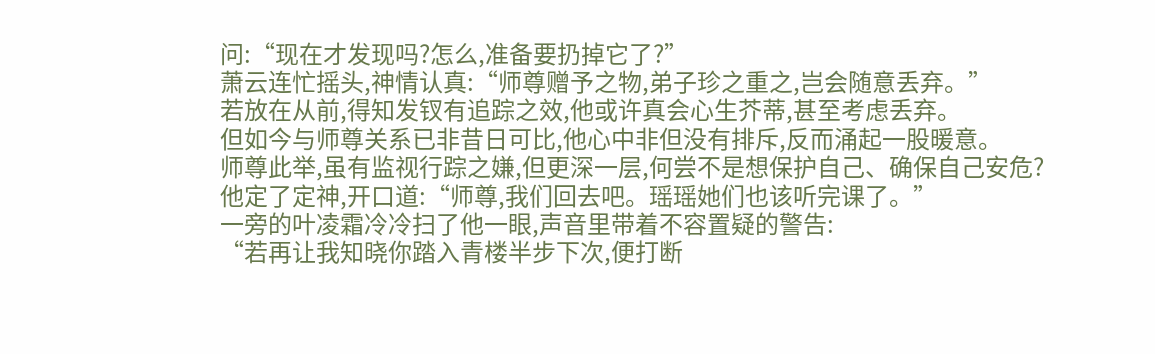问:“现在才发现吗?怎么,准备要扔掉它了?”
萧云连忙摇头,神情认真:“师尊赠予之物,弟子珍之重之,岂会随意丢弃。”
若放在从前,得知发钗有追踪之效,他或许真会心生芥蒂,甚至考虑丢弃。
但如今与师尊关系已非昔日可比,他心中非但没有排斥,反而涌起一股暖意。
师尊此举,虽有监视行踪之嫌,但更深一层,何尝不是想保护自己、确保自己安危?
他定了定神,开口道:“师尊,我们回去吧。瑶瑶她们也该听完课了。”
一旁的叶凌霜冷冷扫了他一眼,声音里带着不容置疑的警告:
“若再让我知晓你踏入青楼半步下次,便打断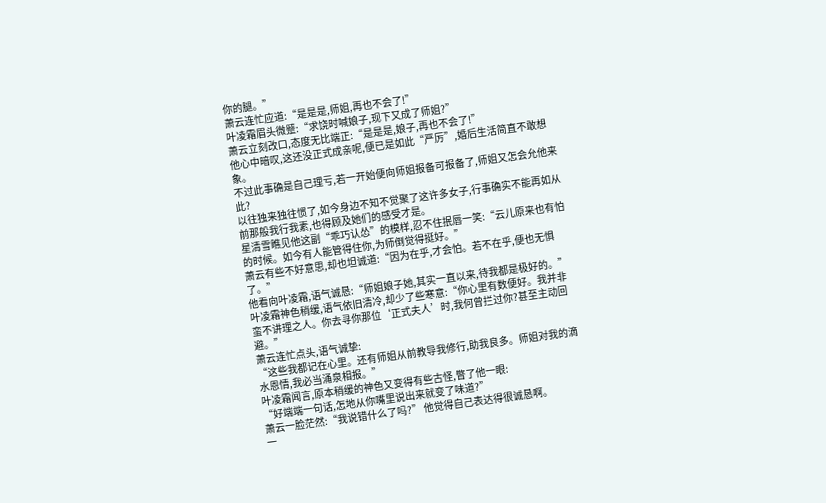你的腿。”
萧云连忙应道:“是是是,师姐,再也不会了!”
叶凌霜眉头微蹙:“求饶时喊娘子,现下又成了师姐?”
萧云立刻改口,态度无比端正:“是是是,娘子,再也不会了!”
他心中暗叹,这还没正式成亲呢,便已是如此“严厉”,婚后生活简直不敢想象。
不过此事确是自己理亏,若一开始便向师姐报备可报备了,师姐又怎会允他来此?
以往独来独往惯了,如今身边不知不觉聚了这许多女子,行事确实不能再如从前那般我行我素,也得顾及她们的感受才是。
星清雪瞧见他这副“乖巧认怂”的模样,忍不住抿唇一笑:“云儿原来也有怕的时候。如今有人能管得住你,为师倒觉得挺好。”
萧云有些不好意思,却也坦诚道:“因为在乎,才会怕。若不在乎,便也无惧了。”
他看向叶凌霜,语气诚恳:“师姐娘子她,其实一直以来,待我都是极好的。”
叶凌霜神色稍缓,语气依旧清冷,却少了些寒意:“你心里有数便好。我并非蛮不讲理之人。你去寻你那位‘正式夫人’时,我何曾拦过你?甚至主动回避。”
萧云连忙点头,语气诚挚:
“这些我都记在心里。还有师姐从前教导我修行,助我良多。师姐对我的滴水恩情,我必当涌泉相报。”
叶凌霜闻言,原本稍缓的神色又变得有些古怪,瞥了他一眼:
“好端端一句话,怎地从你嘴里说出来就变了味道?”
萧云一脸茫然:“我说错什么了吗?” 他觉得自己表达得很诚恳啊。
一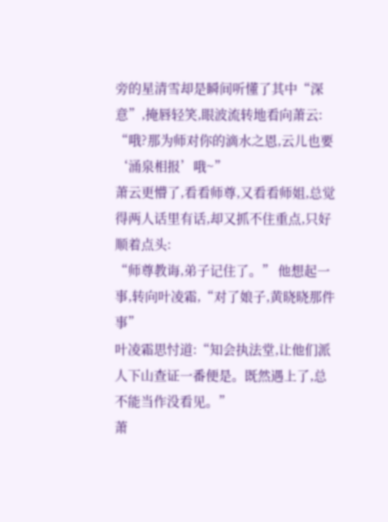旁的星清雪却是瞬间听懂了其中“深意”,掩唇轻笑,眼波流转地看向萧云:
“哦?那为师对你的滴水之恩,云儿也要‘涌泉相报’哦~”
萧云更懵了,看看师尊,又看看师姐,总觉得两人话里有话,却又抓不住重点,只好顺着点头:
“师尊教诲,弟子记住了。” 他想起一事,转向叶凌霜,“对了娘子,黄晓晓那件事”
叶凌霜思忖道:“知会执法堂,让他们派人下山查证一番便是。既然遇上了,总不能当作没看见。”
萧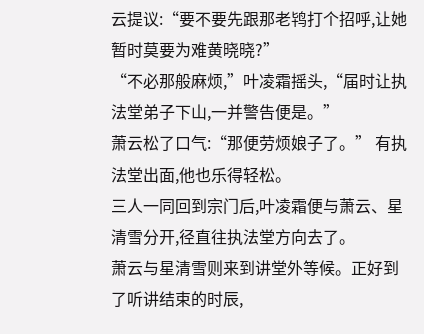云提议:“要不要先跟那老鸨打个招呼,让她暂时莫要为难黄晓晓?”
“不必那般麻烦,”叶凌霜摇头,“届时让执法堂弟子下山,一并警告便是。”
萧云松了口气:“那便劳烦娘子了。” 有执法堂出面,他也乐得轻松。
三人一同回到宗门后,叶凌霜便与萧云、星清雪分开,径直往执法堂方向去了。
萧云与星清雪则来到讲堂外等候。正好到了听讲结束的时辰,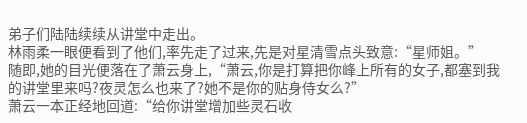弟子们陆陆续续从讲堂中走出。
林雨柔一眼便看到了他们,率先走了过来,先是对星清雪点头致意:“星师姐。”
随即,她的目光便落在了萧云身上,“萧云,你是打算把你峰上所有的女子,都塞到我的讲堂里来吗?夜灵怎么也来了?她不是你的贴身侍女么?”
萧云一本正经地回道:“给你讲堂增加些灵石收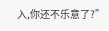入,你还不乐意了?”